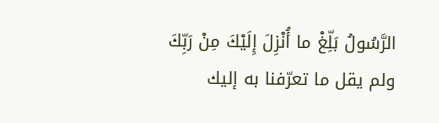الرَّسُولُ بَلِّغْ ما أُنْزِلَ إِلَيْكَ مِنْ رَبِّكَ
ولم يقل ما تعرّفنا به إليك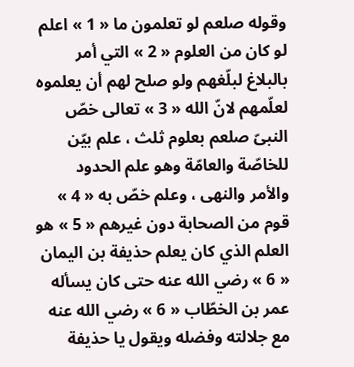وقوله صلعم لو تعلمون ما « 1 » اعلم لو كان من العلوم « 2 » التي أمر بالبلاغ لبلّغهم ولو صلح لهم أن يعلموه لعلّمهم لانّ الله « 3 » تعالى خصّ النبىّ صلعم بعلوم ثلث ، علم بيّن للخاصّة والعامّة وهو علم الحدود والأمر والنهى ، وعلم خصّ به « 4 » قوم من الصحابة دون غيرهم « 5 » هو العلم الذي كان يعلم حذيفة بن اليمان « 6 » رضي الله عنه حتى كان يسأله عمر بن الخطّاب « 6 » رضي الله عنه مع جلالته وفضله ويقول يا حذيفة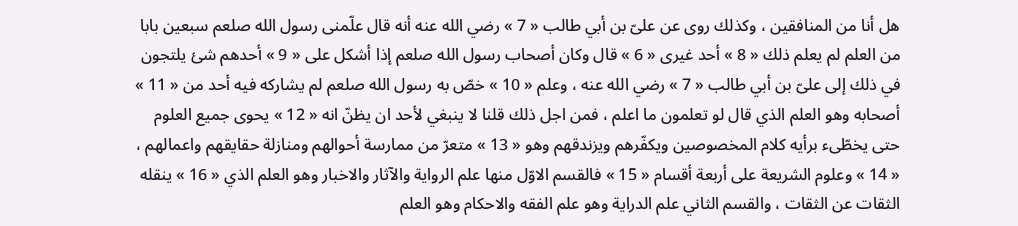هل أنا من المنافقين ، وكذلك روى عن علىّ بن أبي طالب « 7 » رضي الله عنه أنه قال علّمنى رسول الله صلعم سبعين بابا من العلم لم يعلم ذلك « 8 » أحد غيرى « 6 » قال وكان أصحاب رسول الله صلعم إذا أشكل على « 9 » أحدهم شئ يلتجون في ذلك إلى علىّ بن أبي طالب « 7 » رضي الله عنه ، وعلم « 10 » خصّ به رسول الله صلعم لم يشاركه فيه أحد من « 11 » أصحابه وهو العلم الذي قال لو تعلمون ما اعلم ، فمن اجل ذلك قلنا لا ينبغي لأحد ان يظنّ انه « 12 » يحوى جميع العلوم حتى يخطّىء برأيه كلام المخصوصين ويكفّرهم ويزندقهم وهو « 13 » متعرّ من ممارسة أحوالهم ومنازلة حقايقهم واعمالهم ، « 14 » وعلوم الشريعة على أربعة أقسام « 15 » فالقسم الاوّل منها علم الرواية والآثار والاخبار وهو العلم الذي « 16 » ينقله الثقات عن الثقات ، والقسم الثاني علم الدراية وهو علم الفقه والاحكام وهو العلم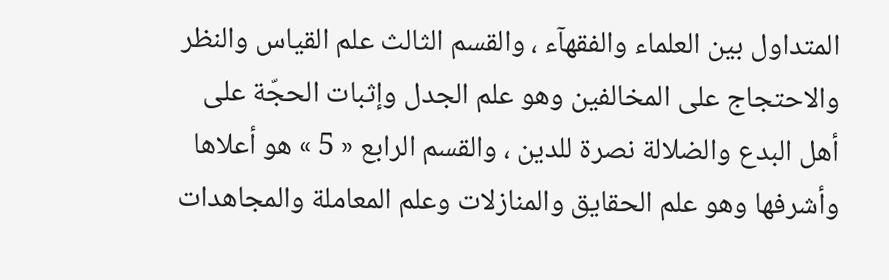المتداول بين العلماء والفقهآء ، والقسم الثالث علم القياس والنظر والاحتجاج على المخالفين وهو علم الجدل وإثبات الحجّة على أهل البدع والضلالة نصرة للدين ، والقسم الرابع « 5 » هو أعلاها وأشرفها وهو علم الحقايق والمنازلات وعلم المعاملة والمجاهدات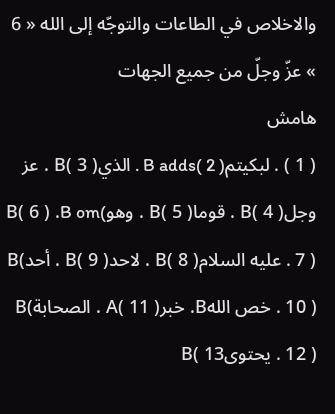والاخلاص في الطاعات والتوجّه إلى الله « 6 » عزّ وجلّ من جميع الجهات
هامش
( 1 ) . لبكيتمB adds( 2 ) . الذيB( 3 ) . عز وجلB( 4 ) . قوماB( 5 ) . وهوB( 6 ) .B om( 7 ) . عليه السلامB( 8 ) . لاحدB( 9 ) . أحدB( 10 ) . خص اللهB. خبرA( 11 ) . الصحابةB( 12 ) . يحتوىB( 13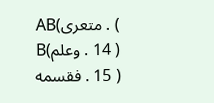) . متعرىAB( 14 ) . وعلمB( 15 ) . فقسمه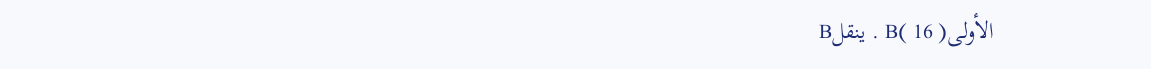الأولىB( 16 ) . ينقلB